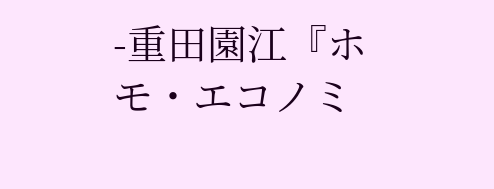-重田園江『ホモ・エコノミ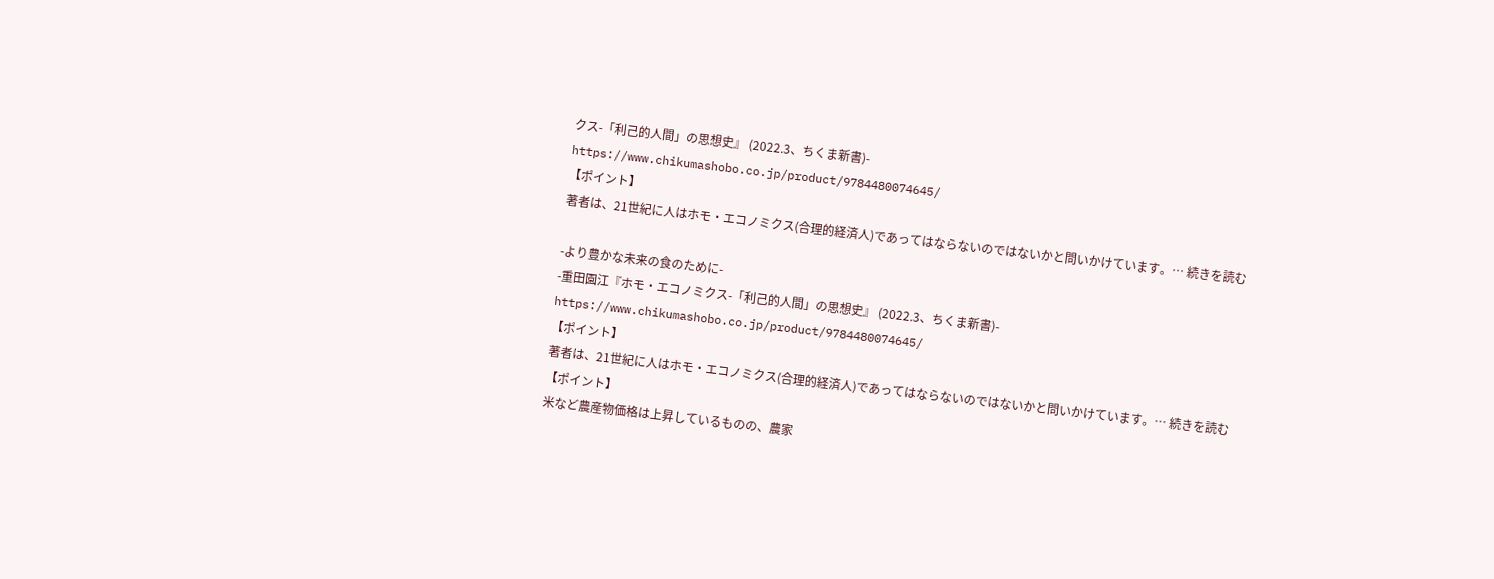クス-「利己的人間」の思想史』 (2022.3、ちくま新書)-
https://www.chikumashobo.co.jp/product/9784480074645/
【ポイント】
著者は、21世紀に人はホモ・エコノミクス(合理的経済人)であってはならないのではないかと問いかけています。… 続きを読む

-より豊かな未来の食のために-
-重田園江『ホモ・エコノミクス-「利己的人間」の思想史』 (2022.3、ちくま新書)-
https://www.chikumashobo.co.jp/product/9784480074645/
【ポイント】
著者は、21世紀に人はホモ・エコノミクス(合理的経済人)であってはならないのではないかと問いかけています。… 続きを読む
【ポイント】
米など農産物価格は上昇しているものの、農家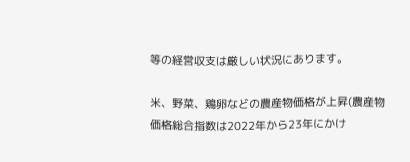等の経営収支は厳しい状況にあります。

米、野菜、鶏卵などの農産物価格が上昇(農産物価格総合指数は2022年から23年にかけ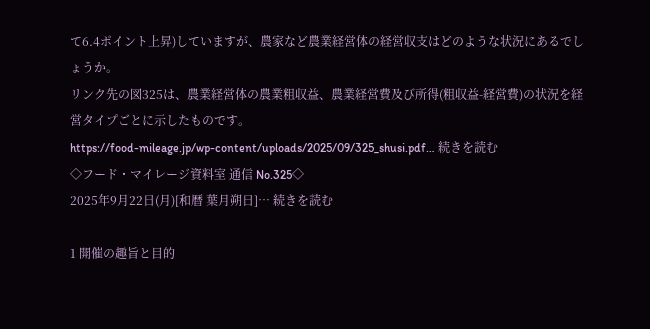て6.4ポイント上昇)していますが、農家など農業経営体の経営収支はどのような状況にあるでしょうか。
リンク先の図325は、農業経営体の農業粗収益、農業経営費及び所得(粗収益-経営費)の状況を経営タイプごとに示したものです。
https://food-mileage.jp/wp-content/uploads/2025/09/325_shusi.pdf… 続きを読む
◇フード・マイレージ資料室 通信 No.325◇
2025年9月22日(月)[和暦 葉月朔日]… 続きを読む

1 開催の趣旨と目的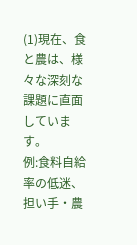(1)現在、食と農は、様々な深刻な課題に直面しています。
例:食料自給率の低迷、担い手・農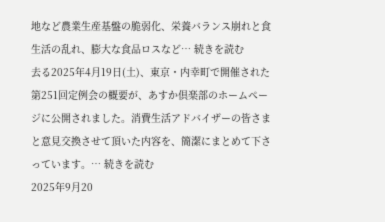地など農業生産基盤の脆弱化、栄養バランス崩れと食生活の乱れ、膨大な食品ロスなど… 続きを読む
去る2025年4月19日(土)、東京・内幸町で開催された第251回定例会の概要が、あすか倶楽部のホームページに公開されました。消費生活アドバイザーの皆さまと意見交換させて頂いた内容を、簡潔にまとめて下さっています。… 続きを読む
2025年9月20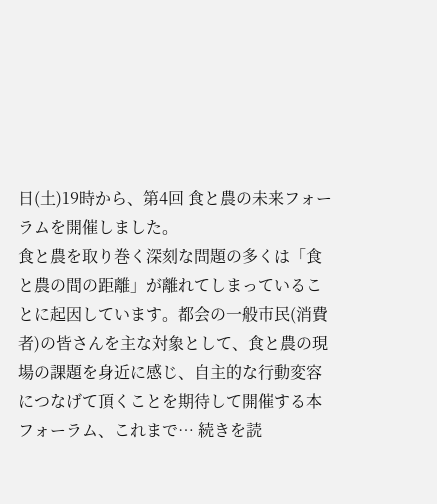日(土)19時から、第4回 食と農の未来フォーラムを開催しました。
食と農を取り巻く深刻な問題の多くは「食と農の間の距離」が離れてしまっていることに起因しています。都会の一般市民(消費者)の皆さんを主な対象として、食と農の現場の課題を身近に感じ、自主的な行動変容につなげて頂くことを期待して開催する本フォーラム、これまで… 続きを読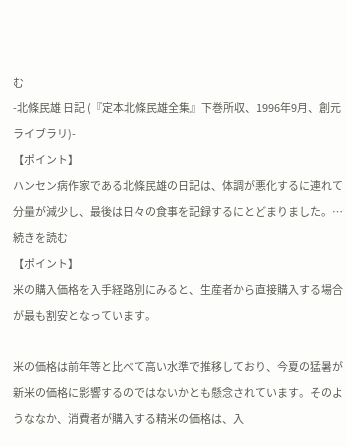む
-北條民雄 日記 (『定本北條民雄全集』下巻所収、1996年9月、創元ライブラリ)-
【ポイント】
ハンセン病作家である北條民雄の日記は、体調が悪化するに連れて分量が減少し、最後は日々の食事を記録するにとどまりました。… 続きを読む
【ポイント】
米の購入価格を入手経路別にみると、生産者から直接購入する場合が最も割安となっています。

米の価格は前年等と比べて高い水準で推移しており、今夏の猛暑が新米の価格に影響するのではないかとも懸念されています。そのようななか、消費者が購入する精米の価格は、入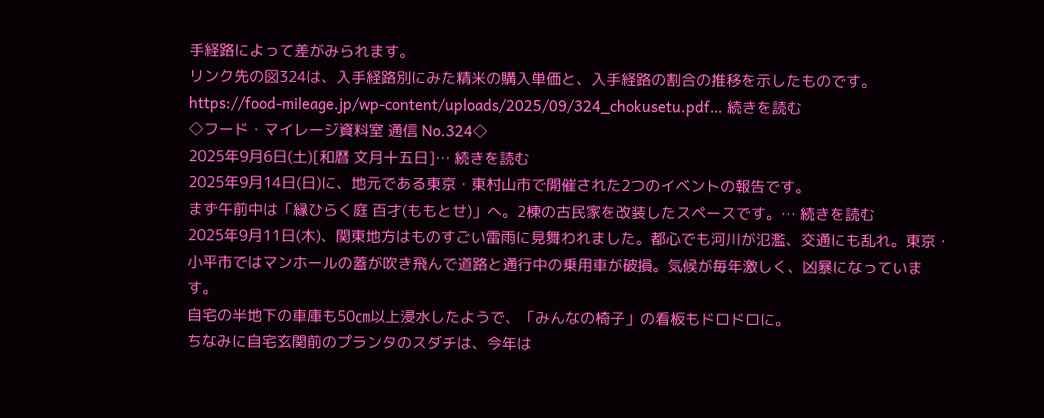手経路によって差がみられます。
リンク先の図324は、入手経路別にみた精米の購入単価と、入手経路の割合の推移を示したものです。
https://food-mileage.jp/wp-content/uploads/2025/09/324_chokusetu.pdf… 続きを読む
◇フード・マイレージ資料室 通信 No.324◇
2025年9月6日(土)[和暦 文月十五日]… 続きを読む
2025年9月14日(日)に、地元である東京・東村山市で開催された2つのイベントの報告です。
まず午前中は「縁ひらく庭 百才(ももとせ)」へ。2棟の古民家を改装したスペースです。… 続きを読む
2025年9月11日(木)、関東地方はものすごい雷雨に見舞われました。都心でも河川が氾濫、交通にも乱れ。東京・小平市ではマンホールの蓋が吹き飛んで道路と通行中の乗用車が破損。気候が毎年激しく、凶暴になっています。
自宅の半地下の車庫も50㎝以上浸水したようで、「みんなの椅子」の看板もドロドロに。
ちなみに自宅玄関前のプランタのスダチは、今年は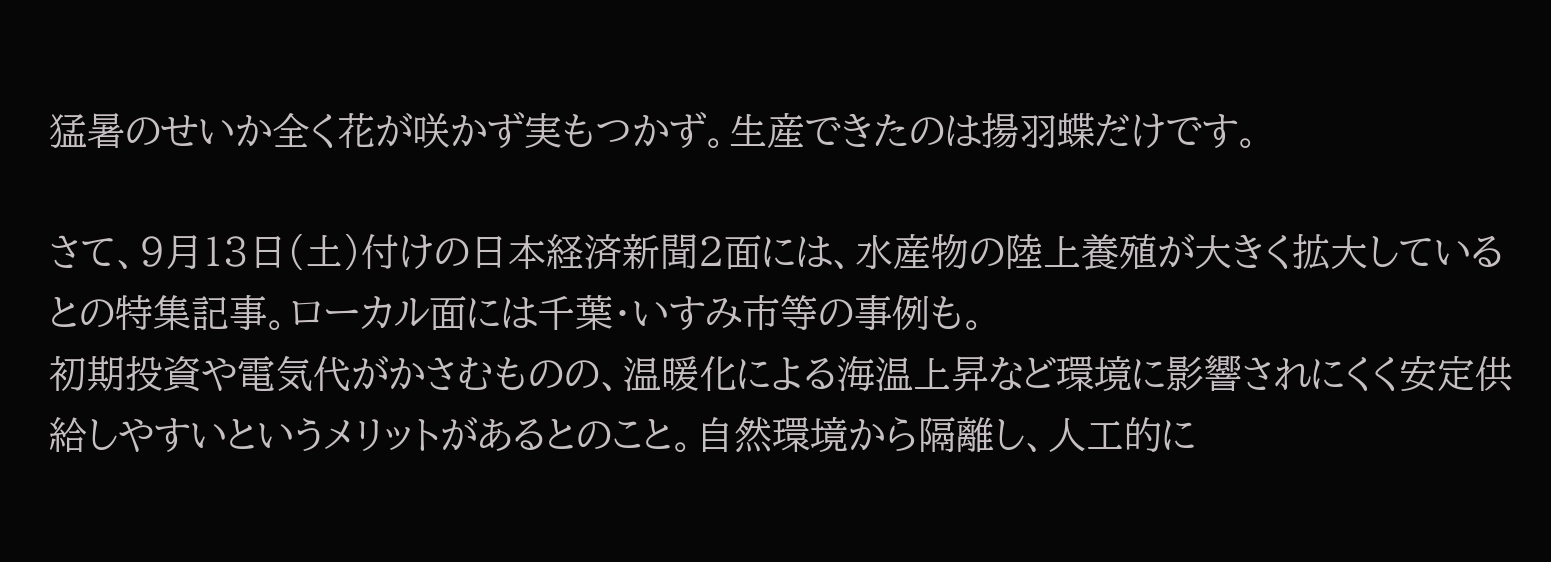猛暑のせいか全く花が咲かず実もつかず。生産できたのは揚羽蝶だけです。

さて、9月13日(土)付けの日本経済新聞2面には、水産物の陸上養殖が大きく拡大しているとの特集記事。ローカル面には千葉・いすみ市等の事例も。
初期投資や電気代がかさむものの、温暖化による海温上昇など環境に影響されにくく安定供給しやすいというメリットがあるとのこと。自然環境から隔離し、人工的に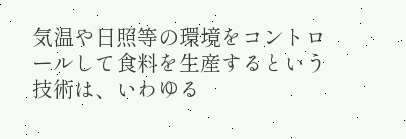気温や日照等の環境をコントロールして食料を生産するという技術は、いわゆる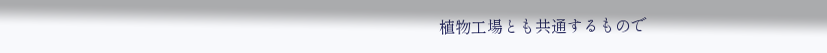植物工場とも共通するもので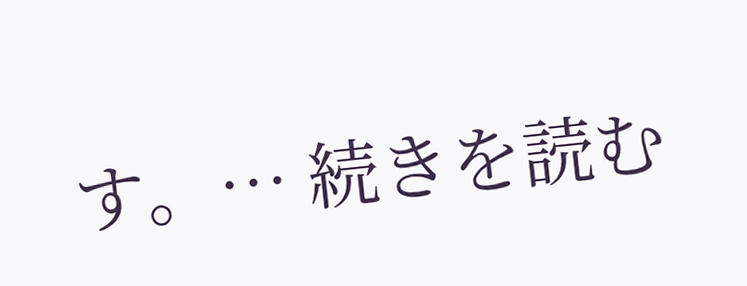す。… 続きを読む